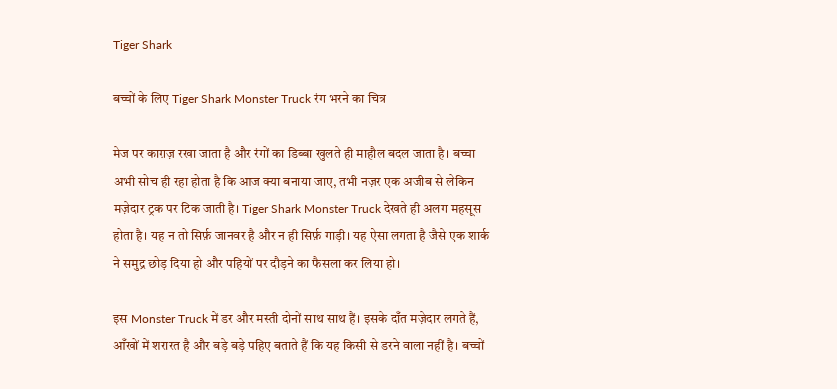Tiger Shark

बच्चों के लिए Tiger Shark Monster Truck रंग भरने का चित्र

मेज पर काग़ज़ रखा जाता है और रंगों का डिब्बा खुलते ही माहौल बदल जाता है। बच्चा अभी सोच ही रहा होता है कि आज क्या बनाया जाए, तभी नज़र एक अजीब से लेकिन मज़ेदार ट्रक पर टिक जाती है। Tiger Shark Monster Truck देखते ही अलग महसूस होता है। यह न तो सिर्फ़ जानवर है और न ही सिर्फ़ गाड़ी। यह ऐसा लगता है जैसे एक शार्क ने समुद्र छोड़ दिया हो और पहियों पर दौड़ने का फैसला कर लिया हो।

इस Monster Truck में डर और मस्ती दोनों साथ साथ हैं। इसके दाँत मज़ेदार लगते हैं, आँखों में शरारत है और बड़े बड़े पहिए बताते हैं कि यह किसी से डरने वाला नहीं है। बच्चों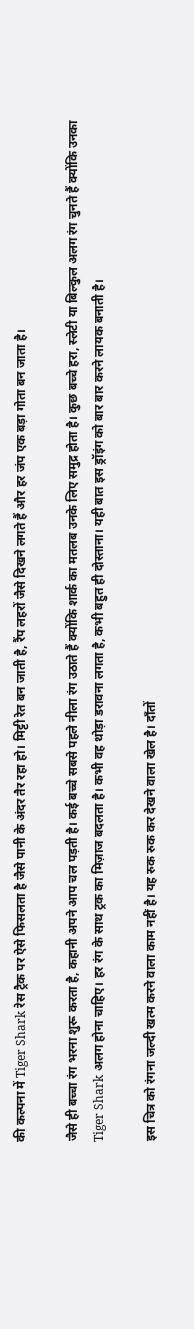की कल्पना में Tiger Shark रेस ट्रैक पर ऐसे फिसलता है जैसे पानी के अंदर तैर रहा हो। मिट्टी रेत बन जाती है, रैंप लहरों जैसे दिखने लगते हैं और हर जंप एक बड़ा गोता बन जाता है।

जैसे ही बच्चा रंग भरना शुरू करता है, कहानी अपने आप चल पड़ती है। कई बच्चे सबसे पहले नीला रंग उठाते हैं क्योंकि शार्क का मतलब उनके लिए समुद्र होता है। कुछ बच्चे हरा, स्लेटी या बिल्कुल अलग रंग चुनते हैं क्योंकि उनका Tiger Shark अलग होना चाहिए। हर रंग के साथ ट्रक का मिज़ाज बदलता है। कभी वह थोड़ा डरावना लगता है, कभी बहुत ही दोस्ताना। यही बात इस ड्रॉइंग को बार बार करने लायक बनाती है।

इस चित्र को रंगना जल्दी खत्म करने वाला काम नहीं है। यह रुक रुक कर देखने वाला खेल है। दाँतों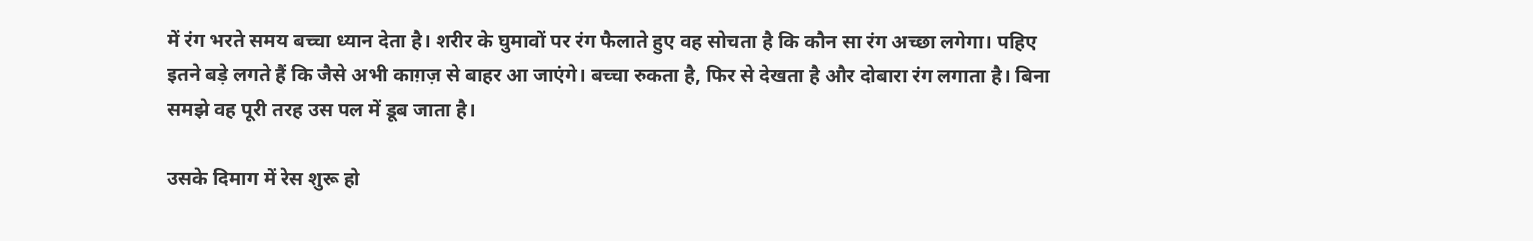में रंग भरते समय बच्चा ध्यान देता है। शरीर के घुमावों पर रंग फैलाते हुए वह सोचता है कि कौन सा रंग अच्छा लगेगा। पहिए इतने बड़े लगते हैं कि जैसे अभी काग़ज़ से बाहर आ जाएंगे। बच्चा रुकता है, फिर से देखता है और दोबारा रंग लगाता है। बिना समझे वह पूरी तरह उस पल में डूब जाता है।

उसके दिमाग में रेस शुरू हो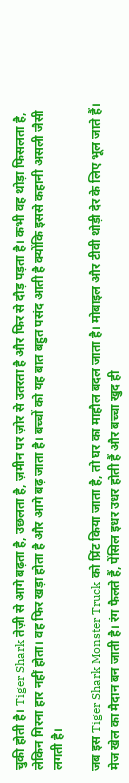चुकी होती है। Tiger Shark तेज़ी से आगे बढ़ता है, उछलता है, ज़मीन पर ज़ोर से उतरता है और फिर से दौड़ पड़ता है। कभी वह थोड़ा फिसलता है, लेकिन गिरना हार नहीं होता। वह फिर खड़ा होता है और आगे बढ़ जाता है। बच्चों को यह बात बहुत पसंद आती है क्योंकि इससे कहानी असली जैसी लगती है।

जब इस Tiger Shark Monster Truck को प्रिंट किया जाता है, तो घर का माहौल बदल जाता है। मोबाइल और टीवी थोड़ी देर के लिए भूल जाते हैं। मेज खेल का मैदान बन जाती है। रंग फैलते हैं, पेंसिल इधर उधर होती हैं और बच्चा खुद ही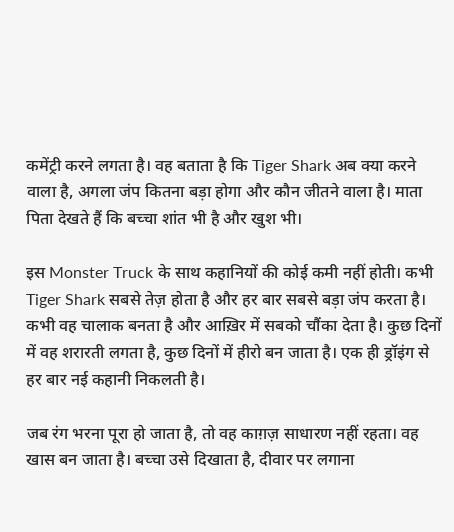कमेंट्री करने लगता है। वह बताता है कि Tiger Shark अब क्या करने वाला है, अगला जंप कितना बड़ा होगा और कौन जीतने वाला है। माता पिता देखते हैं कि बच्चा शांत भी है और खुश भी।

इस Monster Truck के साथ कहानियों की कोई कमी नहीं होती। कभी Tiger Shark सबसे तेज़ होता है और हर बार सबसे बड़ा जंप करता है। कभी वह चालाक बनता है और आख़िर में सबको चौंका देता है। कुछ दिनों में वह शरारती लगता है, कुछ दिनों में हीरो बन जाता है। एक ही ड्रॉइंग से हर बार नई कहानी निकलती है।

जब रंग भरना पूरा हो जाता है, तो वह काग़ज़ साधारण नहीं रहता। वह खास बन जाता है। बच्चा उसे दिखाता है, दीवार पर लगाना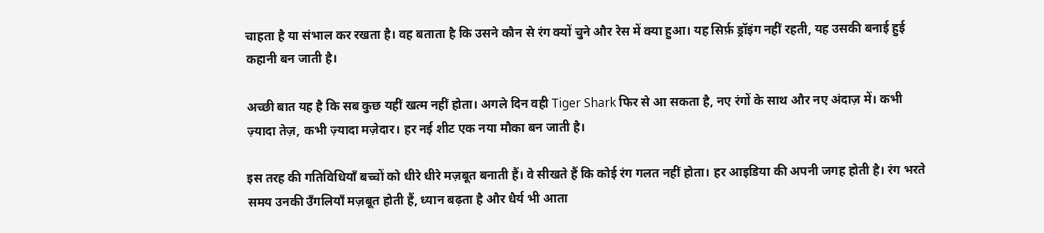चाहता है या संभाल कर रखता है। वह बताता है कि उसने कौन से रंग क्यों चुने और रेस में क्या हुआ। यह सिर्फ़ ड्रॉइंग नहीं रहती, यह उसकी बनाई हुई कहानी बन जाती है।

अच्छी बात यह है कि सब कुछ यहीं खत्म नहीं होता। अगले दिन वही Tiger Shark फिर से आ सकता है, नए रंगों के साथ और नए अंदाज़ में। कभी ज़्यादा तेज़, कभी ज़्यादा मज़ेदार। हर नई शीट एक नया मौका बन जाती है।

इस तरह की गतिविधियाँ बच्चों को धीरे धीरे मज़बूत बनाती हैं। वे सीखते हैं कि कोई रंग गलत नहीं होता। हर आइडिया की अपनी जगह होती है। रंग भरते समय उनकी उँगलियाँ मज़बूत होती हैं, ध्यान बढ़ता है और धैर्य भी आता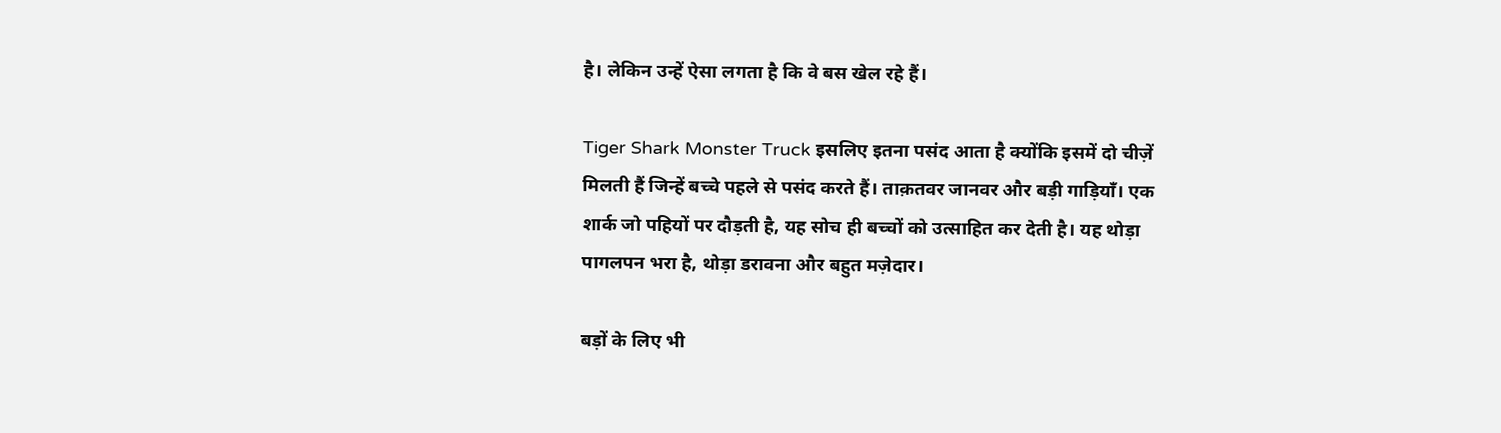है। लेकिन उन्हें ऐसा लगता है कि वे बस खेल रहे हैं।

Tiger Shark Monster Truck इसलिए इतना पसंद आता है क्योंकि इसमें दो चीज़ें मिलती हैं जिन्हें बच्चे पहले से पसंद करते हैं। ताक़तवर जानवर और बड़ी गाड़ियाँ। एक शार्क जो पहियों पर दौड़ती है, यह सोच ही बच्चों को उत्साहित कर देती है। यह थोड़ा पागलपन भरा है, थोड़ा डरावना और बहुत मज़ेदार।

बड़ों के लिए भी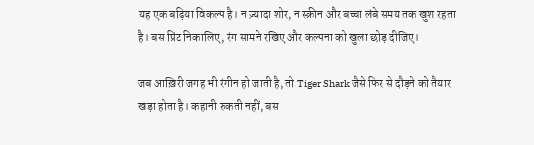यह एक बढ़िया विकल्प है। न ज़्यादा शोर, न स्क्रीन और बच्चा लंबे समय तक खुश रहता है। बस प्रिंट निकालिए, रंग सामने रखिए और कल्पना को खुला छोड़ दीजिए।

जब आख़िरी जगह भी रंगीन हो जाती है, तो Tiger Shark जैसे फिर से दौड़ने को तैयार खड़ा होता है। कहानी रुकती नहीं, बस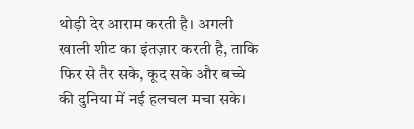थोड़ी देर आराम करती है। अगली खाली शीट का इंतज़ार करती है, ताकि फिर से तैर सके, कूद सके और बच्चे की दुनिया में नई हलचल मचा सके।